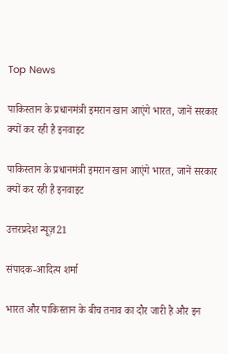Top News

पाकिस्‍तान के प्रधानमंत्री इमरान खान आएंगे भारत, जानें सरकार क्‍यों कर रही है इनवाइट

पाकिस्‍तान के प्रधानमंत्री इमरान खान आएंगे भारत, जानें सरकार क्‍यों कर रही है इनवाइट

उत्तरप्रदेश न्यूज़21

संपादक-आदित्य शर्मा

भारत और पाकिस्‍तान के बीच तनाव का दौर जारी है और इन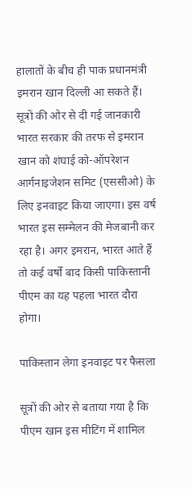हालातों के बीच ही पाक प्रधानमंत्री इमरान खान दिल्‍ली आ सकते हैं। सूत्रों की ओर से दी गई जानकारी भारत सरकार की तरफ से इमरान खान को शंघाई को-ऑपरेशन आर्गनाइजेशन समिट (एससीओ) के लिए इनवाइट किया जाएगा। इस वर्ष भारत इस सम्‍मेलन की मेजबानी कर रहा है। अगर इमरान, भारत आते हैं तो कई वर्षों बाद किसी पाकिस्‍तानी पीएम का यह पहला भारत दौरा होगा।

पाकिस्‍तान लेगा इनवाइट पर फैसला

सूत्रों की ओर से बताया गया है कि पीएम खान इस मीटिंग में शामिल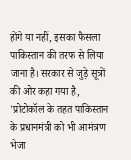होंगे या नहीं, इसका फैसला पाकिस्‍तान की तरफ से लिया जाना है। सरकार से जुड़े सूत्रों की ओर कहा गया है, 'प्रोटोकॉल के तहत पाकिस्‍तान के प्रधानमंत्री को भी आमंत्रण भेजा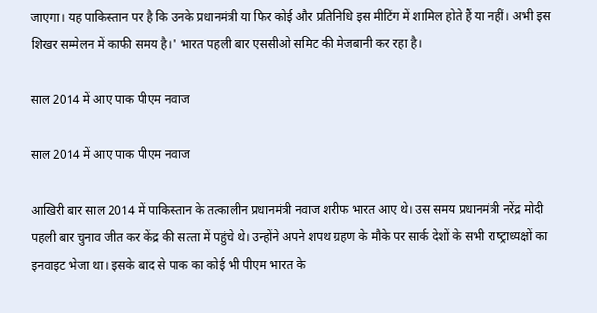जाएगा। यह पाकिस्‍तान पर है कि उनके प्रधानमंत्री या फिर कोई और प्रतिनिधि इस मीटिंग में शामिल होते हैं या नहीं। अभी इस शिखर सम्‍मेलन में काफी समय है।' भारत पहली बार एससीओ समिट की मेजबानी कर रहा है।

साल 2014 में आए पाक पीएम नवाज

साल 2014 में आए पाक पीएम नवाज

आखिरी बार साल 2014 में पाकिस्‍तान के तत्‍कालीन प्रधानमंत्री नवाज शरीफ भारत आए थे। उस समय प्रधानमंत्री नरेंद्र मोदी पहली बार चुनाव जीत कर केंद्र की सत्‍ता में पहुंचे थे। उन्‍होंने अपने शपथ ग्रहण के मौके पर सार्क देशों के सभी राष्‍ट्राध्‍यक्षों का इनवाइट भेजा था। इसके बाद से पाक का कोई भी पीएम भारत के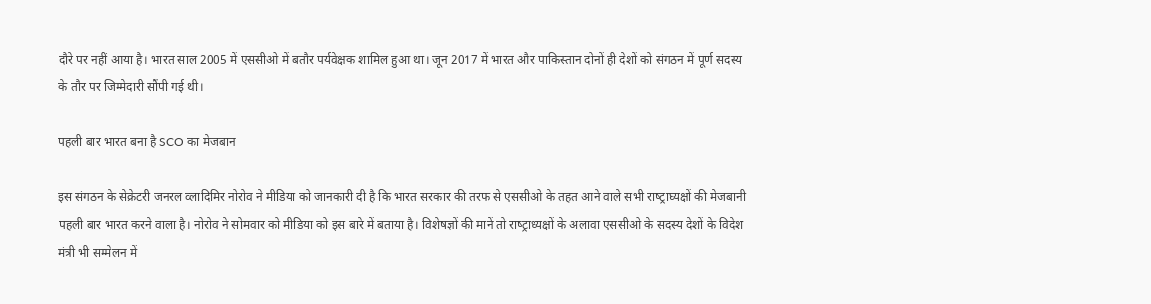दौरे पर नहीं आया है। भारत साल 2005 में एससीओ में बतौर पर्यवेक्षक शामिल हुआ था। जून 2017 में भारत और पाकिस्‍तान दोनों ही देशों को संगठन में पूर्ण सदस्‍य के तौर पर जिम्‍मेदारी सौंपी गई थी।

पहली बार भारत बना है SCO का मेजबान

इस संगठन के सेक्रेटरी जनरल व्‍लादिमिर नोरोव ने मीडिया को जानकारी दी है कि भारत सरकार की तरफ से एससीओ के तहत आने वाले सभी राष्‍ट्राघ्‍यक्षों की मेजबानी पहली बार भारत करने वाला है। नोरोव ने सोमवार को मीडिया को इस बारे में बताया है। विशेषज्ञों की मानें तो राष्‍ट्राध्‍यक्षों के अलावा एससीओ के सदस्‍य देशों के विदेश मंत्री भी सम्‍मेलन में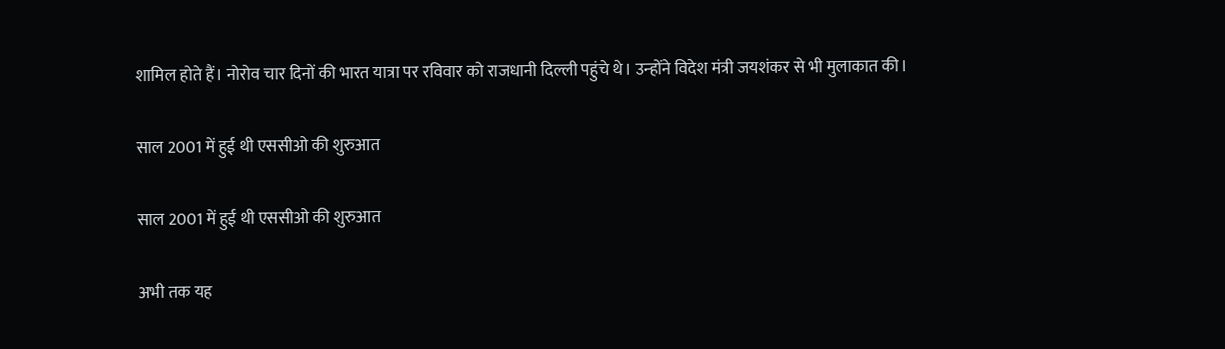शामिल होते हैं। नोरोव चार दिनों की भारत यात्रा पर रविवार को राजधानी दिल्‍ली पहुंचे थे। उन्‍होंने विदेश मंत्री जयशंकर से भी मुलाकात की।

साल 2001 में हुई थी एससीओ की शुरुआत

साल 2001 में हुई थी एससीओ की शुरुआत

अभी तक यह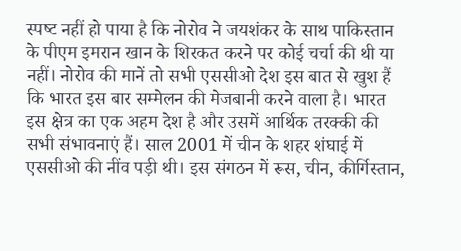स्‍पष्‍ट नहीं हो पाया है कि नोरोव ने जयशंकर के साथ पाकिस्‍तान के पीएम इमरान खान के शिरकत करने पर कोई चर्चा की थी या नहीं। नोरोव की मानें तो सभी एससीओ देश इस बात से खुश हैं कि भारत इस बार सम्‍मेलन की मेजबानी करने वाला है। भारत इस क्षेत्र का एक अहम देश है और उसमें आर्थिक तरक्‍की की सभी संभावनाएं हैं। साल 2001 में चीन के शहर शंघाई में एससीओ की नींव पड़ी थी। इस संगठन में रूस, चीन, कीर्गिस्‍तान,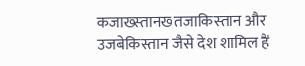कजाख्‍स्‍तानख्‍ तजाकिस्‍तान और उजबेकिस्‍तान जैसे देश शामिल हैं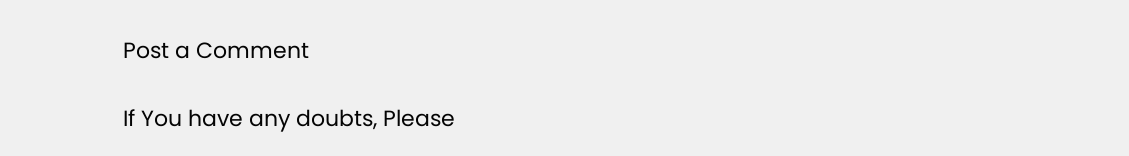Post a Comment

If You have any doubts, Please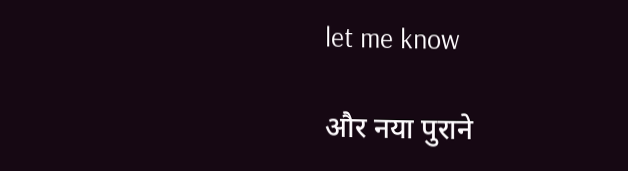let me know

और नया पुराने